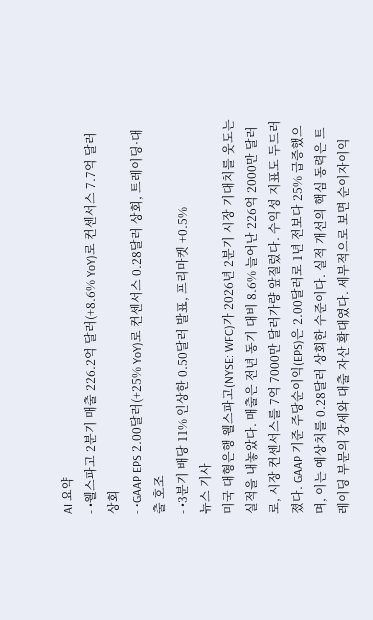AI 요약
- •웰스파고 2분기 매출 226.2억 달러(+8.6% YoY)로 컨센서스 7.7억 달러 상회
- •GAAP EPS 2.00달러(+25% YoY)로 컨센서스 0.28달러 상회, 트레이딩·대출 호조
- •3분기 배당 11% 인상한 0.50달러 발표, 프리마켓 +0.5%
뉴스 기사
미국 대형은행 웰스파고(NYSE: WFC)가 2026년 2분기 시장 기대치를 웃도는 실적을 내놓았다. 매출은 전년 동기 대비 8.6% 늘어난 226억 2000만 달러로, 시장 컨센서스를 7억 7000만 달러가량 앞질렀다. 수익성 지표도 두드러졌다. GAAP 기준 주당순이익(EPS)은 2.00달러로 1년 전보다 25% 급증했으며, 이는 예상치를 0.28달러 상회한 수준이다. 실적 개선의 핵심 동력은 트레이딩 부문의 강세와 대출 자산 확대였다. 세부적으로 보면 순이자이익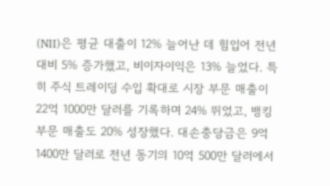(NII)은 평균 대출이 12% 늘어난 데 힘입어 전년 대비 5% 증가했고, 비이자이익은 13% 늘었다. 특히 주식 트레이딩 수입 확대로 시장 부문 매출이 22억 1000만 달러를 기록하며 24% 뛰었고, 뱅킹 부문 매출도 20% 성장했다. 대손충당금은 9억 1400만 달러로 전년 동기의 10억 500만 달러에서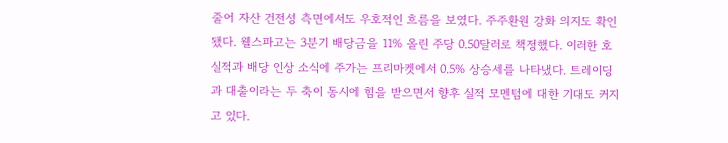줄어 자산 건전성 측면에서도 우호적인 흐름을 보였다. 주주환원 강화 의지도 확인됐다. 웰스파고는 3분기 배당금을 11% 올린 주당 0.50달러로 책정했다. 이러한 호실적과 배당 인상 소식에 주가는 프리마켓에서 0.5% 상승세를 나타냈다. 트레이딩과 대출이라는 두 축이 동시에 힘을 받으면서 향후 실적 모멘텀에 대한 기대도 커지고 있다.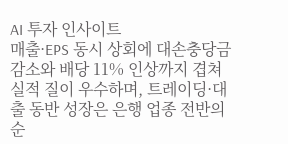AI 투자 인사이트
매출·EPS 동시 상회에 대손충당금 감소와 배당 11% 인상까지 겹쳐 실적 질이 우수하며, 트레이딩·대출 동반 성장은 은행 업종 전반의 순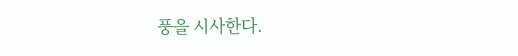풍을 시사한다.